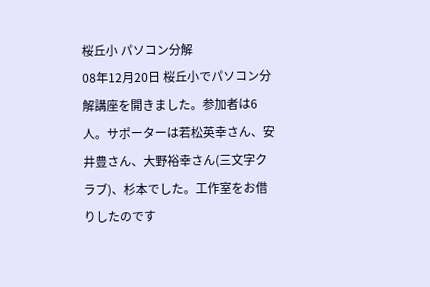桜丘小 パソコン分解
08年12月20日 桜丘小でパソコン分解講座を開きました。参加者は6人。サポーターは若松英幸さん、安井豊さん、大野裕幸さん(三文字クラブ)、杉本でした。工作室をお借りしたのです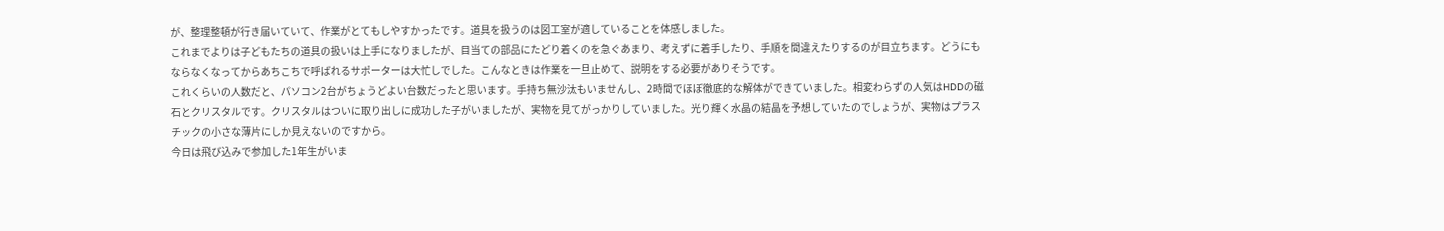が、整理整頓が行き届いていて、作業がとてもしやすかったです。道具を扱うのは図工室が適していることを体感しました。
これまでよりは子どもたちの道具の扱いは上手になりましたが、目当ての部品にたどり着くのを急ぐあまり、考えずに着手したり、手順を間違えたりするのが目立ちます。どうにもならなくなってからあちこちで呼ばれるサポーターは大忙しでした。こんなときは作業を一旦止めて、説明をする必要がありそうです。
これくらいの人数だと、パソコン2台がちょうどよい台数だったと思います。手持ち無沙汰もいませんし、2時間でほぼ徹底的な解体ができていました。相変わらずの人気はHDDの磁石とクリスタルです。クリスタルはついに取り出しに成功した子がいましたが、実物を見てがっかりしていました。光り輝く水晶の結晶を予想していたのでしょうが、実物はプラスチックの小さな薄片にしか見えないのですから。
今日は飛び込みで参加した1年生がいま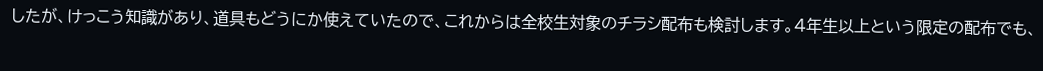したが、けっこう知識があり、道具もどうにか使えていたので、これからは全校生対象のチラシ配布も検討します。4年生以上という限定の配布でも、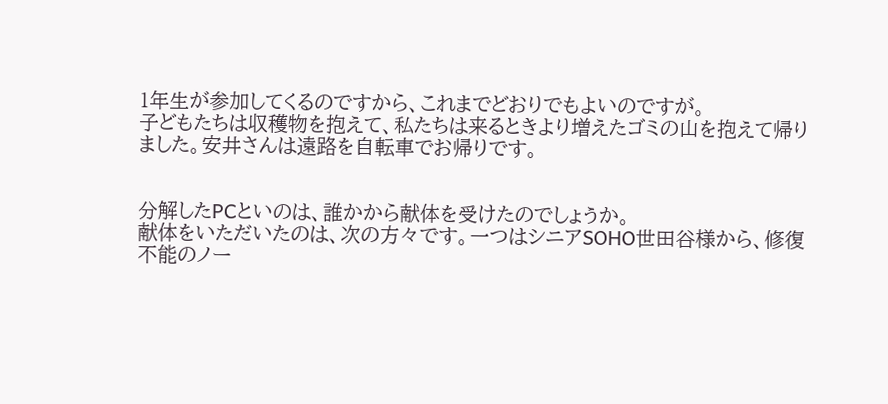1年生が参加してくるのですから、これまでどおりでもよいのですが。
子どもたちは収穫物を抱えて、私たちは来るときより増えたゴミの山を抱えて帰りました。安井さんは遠路を自転車でお帰りです。


分解したPCといのは、誰かから献体を受けたのでしょうか。
献体をいただいたのは、次の方々です。一つはシニアSOHO世田谷様から、修復不能のノー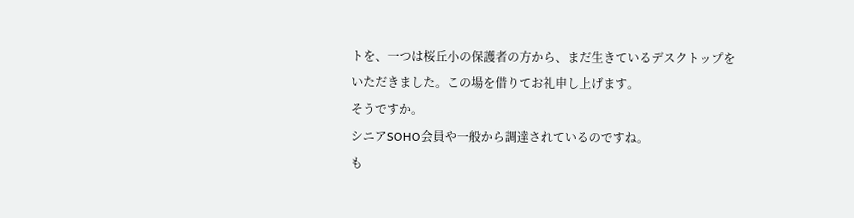トを、一つは桜丘小の保護者の方から、まだ生きているデスクトップを
いただきました。この場を借りてお礼申し上げます。
そうですか。
シニアSOHO会員や一般から調達されているのですね。
も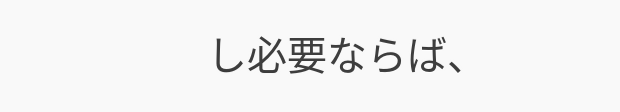し必要ならば、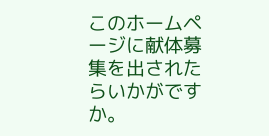このホームページに献体募集を出されたらいかがですか。